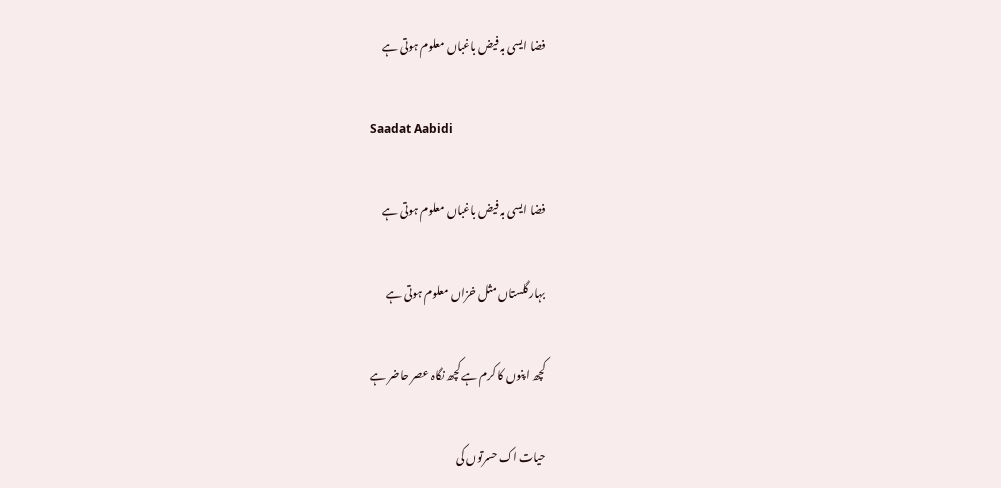فضا ایسی بہ فیض باغباں معلوم ہوتی ہے

Saadat Aabidi

فضا ایسی بہ فیض باغباں معلوم ہوتی ہے

بہار گلستاں مثل خزاں معلوم ہوتی ہے

کچھ اپنوں کا کرم ہے کچھ نگاہ عصر حاضر ہے

حیات اک حسرتوں کی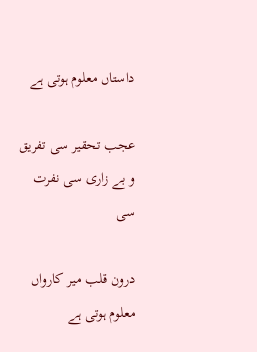داستاں معلوم ہوتی ہے

عجب تحقیر سی تفریق و بے زاری سی نفرت سی

درون قلب میر کارواں معلوم ہوتی ہے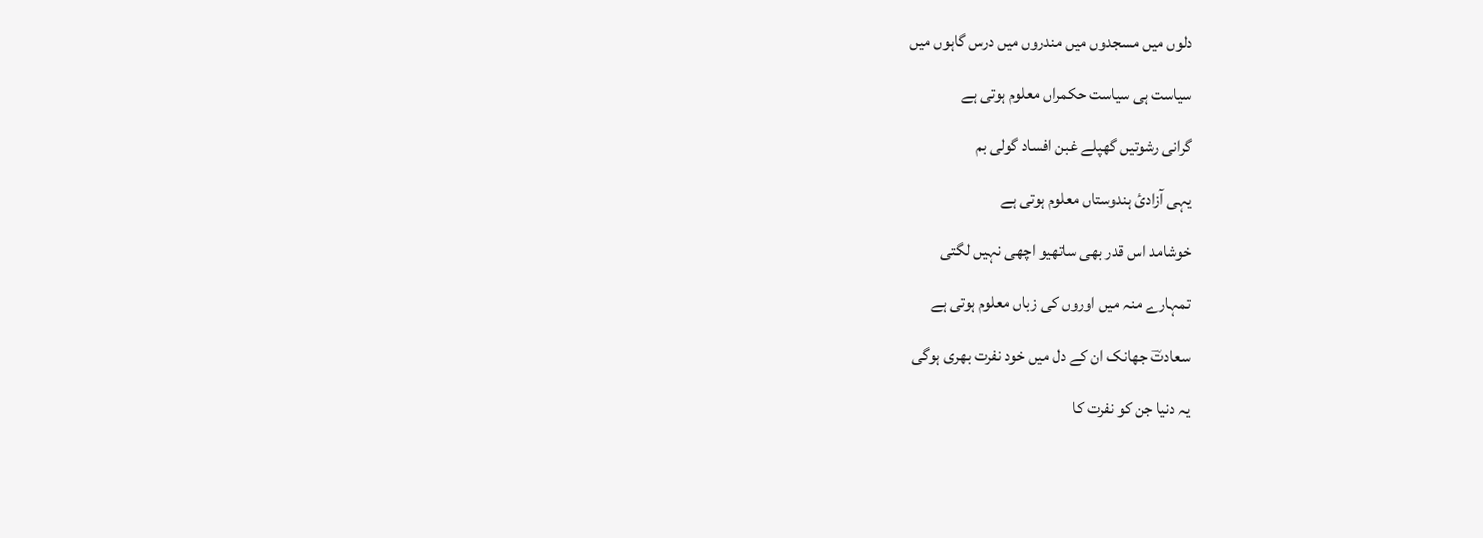دلوں میں مسجدوں میں مندروں میں درس گاہوں میں

سیاست ہی سیاست حکمراں معلوم ہوتی ہے

گرانی رشوتیں گھپلے غبن افساد گولی بم

یہی آزادیٔ ہندوستاں معلوم ہوتی ہے

خوشامد اس قدر بھی ساتھیو اچھی نہیں لگتی

تمہارے منہ میں اوروں کی زباں معلوم ہوتی ہے

سعادتؔ جھانک ان کے دل میں خود نفرت بھری ہوگی

یہ دنیا جن کو نفرت کا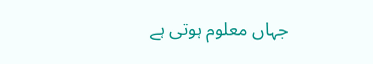جہاں معلوم ہوتی ہے